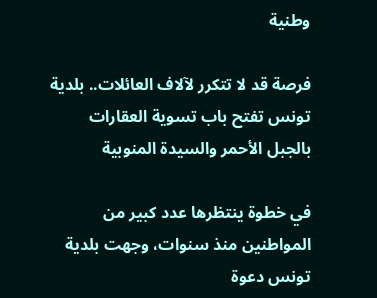وطنية

فرصة قد لا تتكرر لآلاف العائلات.. بلدية تونس تفتح باب تسوية العقارات بالجبل الأحمر والسيدة المنوبية

في خطوة ينتظرها عدد كبير من المواطنين منذ سنوات، وجهت بلدية تونس دعوة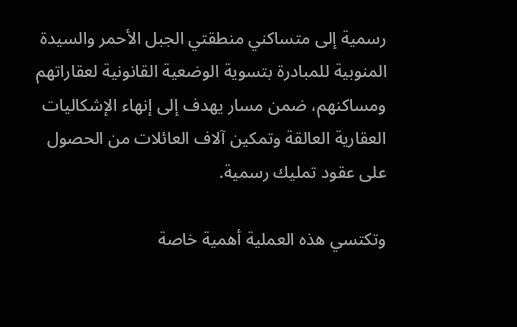رسمية إلى متساكني منطقتي الجبل الأحمر والسيدة المنوبية للمبادرة بتسوية الوضعية القانونية لعقاراتهم ومساكنهم، ضمن مسار يهدف إلى إنهاء الإشكاليات العقارية العالقة وتمكين آلاف العائلات من الحصول على عقود تمليك رسمية.

وتكتسي هذه العملية أهمية خاصة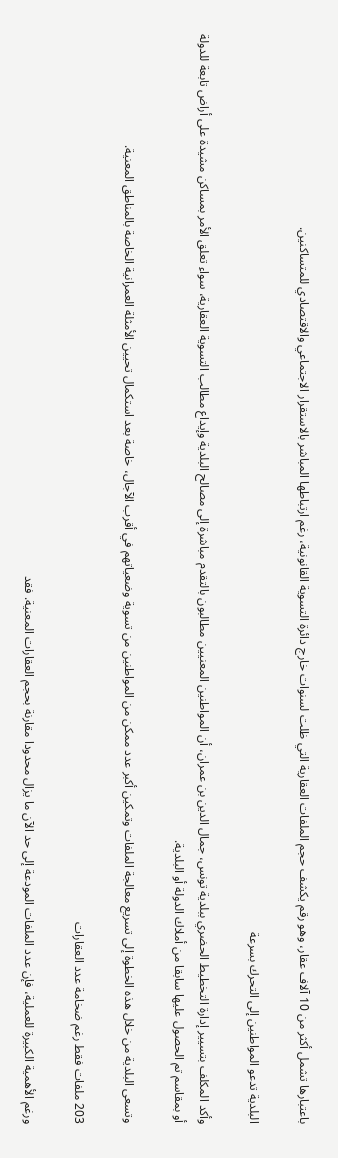باعتبارها تشمل أكثر من 10 آلاف عقار، وهو رقم يكشف حجم الملفات العقارية التي ظلت لسنوات خارج دائرة التسوية القانونية، رغم ارتباطها المباشر بالاستقرار الاجتماعي والاقتصادي للمتساكنين.

البلدية تدعو المواطنين إلى التحرك بسرعة

وأكد المكلف بتسيير إدارة التخطيط الحضري ببلدية تونس، جمال الدين بن عمران، أن المواطنين المعنيين مطالبون بالتقدم مباشرة إلى مصالح البلدية وإيداع مطالب التسوية العقارية، سواء تعلق الأمر بمساكن مشيدة على أراض تابعة للدولة أو بمقاسم تم الحصول عليها سابقا من أملاك الدولة أو البلدية.

وتسعى البلدية من خلال هذه الخطوة إلى تسريع معالجة الملفات وتمكين أكبر عدد ممكن من المواطنين من تسوية وضعياتهم في أقرب الآجال، خاصة بعد استكمال تحيين الأمثلة العمرانية الخاصة بالمناطق المعنية.

203 ملفات فقط رغم ضخامة عدد العقارات

ورغم الأهمية الكبيرة للعملية، فإن عدد الملفات المودعة إلى حد الآن ما يزال محدودا مقارنة بحجم العقارات المعنية. فقد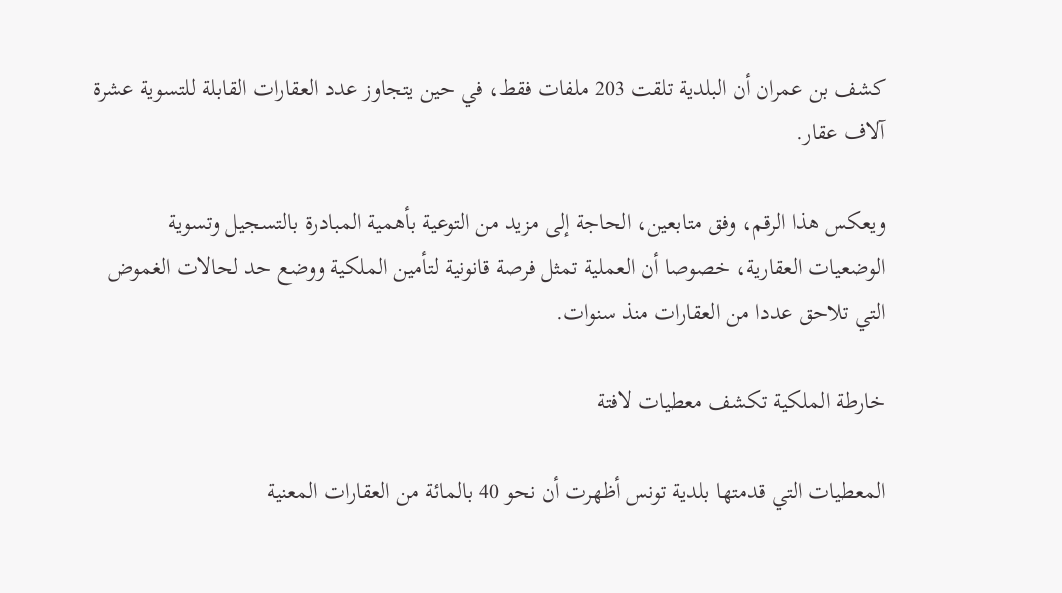كشف بن عمران أن البلدية تلقت 203 ملفات فقط، في حين يتجاوز عدد العقارات القابلة للتسوية عشرة آلاف عقار.

ويعكس هذا الرقم، وفق متابعين، الحاجة إلى مزيد من التوعية بأهمية المبادرة بالتسجيل وتسوية الوضعيات العقارية، خصوصا أن العملية تمثل فرصة قانونية لتأمين الملكية ووضع حد لحالات الغموض التي تلاحق عددا من العقارات منذ سنوات.

خارطة الملكية تكشف معطيات لافتة

المعطيات التي قدمتها بلدية تونس أظهرت أن نحو 40 بالمائة من العقارات المعنية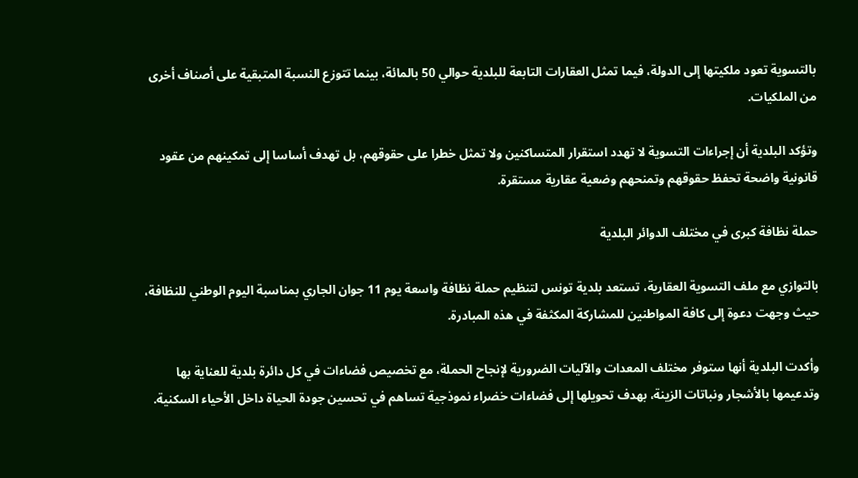بالتسوية تعود ملكيتها إلى الدولة، فيما تمثل العقارات التابعة للبلدية حوالي 50 بالمائة، بينما تتوزع النسبة المتبقية على أصناف أخرى من الملكيات.

وتؤكد البلدية أن إجراءات التسوية لا تهدد استقرار المتساكنين ولا تمثل خطرا على حقوقهم، بل تهدف أساسا إلى تمكينهم من عقود قانونية واضحة تحفظ حقوقهم وتمنحهم وضعية عقارية مستقرة.

حملة نظافة كبرى في مختلف الدوائر البلدية

بالتوازي مع ملف التسوية العقارية، تستعد بلدية تونس لتنظيم حملة نظافة واسعة يوم 11 جوان الجاري بمناسبة اليوم الوطني للنظافة، حيث وجهت دعوة إلى كافة المواطنين للمشاركة المكثفة في هذه المبادرة.

وأكدت البلدية أنها ستوفر مختلف المعدات والآليات الضرورية لإنجاح الحملة، مع تخصيص فضاءات في كل دائرة بلدية للعناية بها وتدعيمها بالأشجار ونباتات الزينة، بهدف تحويلها إلى فضاءات خضراء نموذجية تساهم في تحسين جودة الحياة داخل الأحياء السكنية.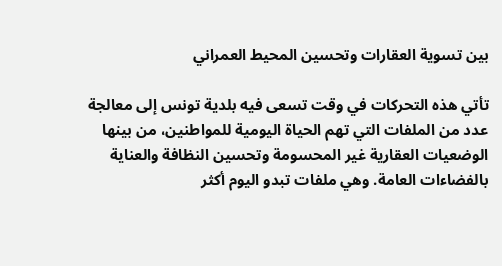بين تسوية العقارات وتحسين المحيط العمراني

تأتي هذه التحركات في وقت تسعى فيه بلدية تونس إلى معالجة عدد من الملفات التي تهم الحياة اليومية للمواطنين، من بينها الوضعيات العقارية غير المحسومة وتحسين النظافة والعناية بالفضاءات العامة. وهي ملفات تبدو اليوم أكثر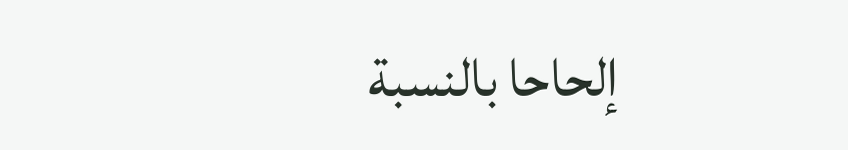إلحاحا بالنسبة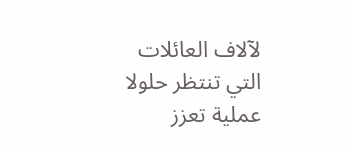لآلاف العائلات التي تنتظر حلولا عملية تعزز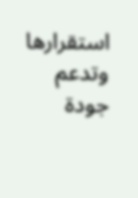استقرارها وتدعم جودة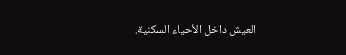العيش داخل الأحياء السكنية.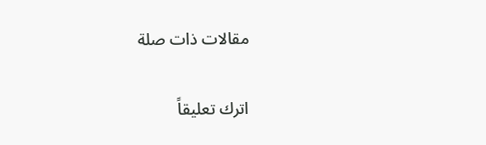مقالات ذات صلة

اترك تعليقاً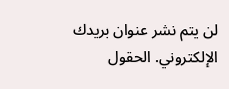لن يتم نشر عنوان بريدك الإلكتروني. الحقول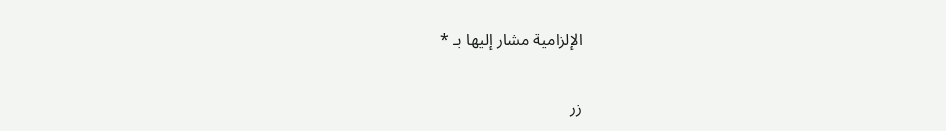الإلزامية مشار إليها بـ *

زر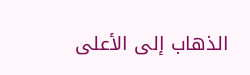الذهاب إلى الأعلى